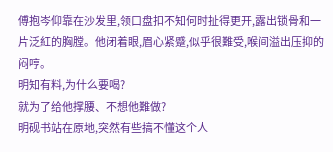傅抱岑仰靠在沙发里,领口盘扣不知何时扯得更开,露出锁骨和一片泛紅的胸膛。他闭着眼,眉心紧蹙,似乎很難受,喉间溢出压抑的闷哼。
明知有料,为什么要喝?
就为了给他撑腰、不想他難做?
明砚书站在原地,突然有些搞不懂这个人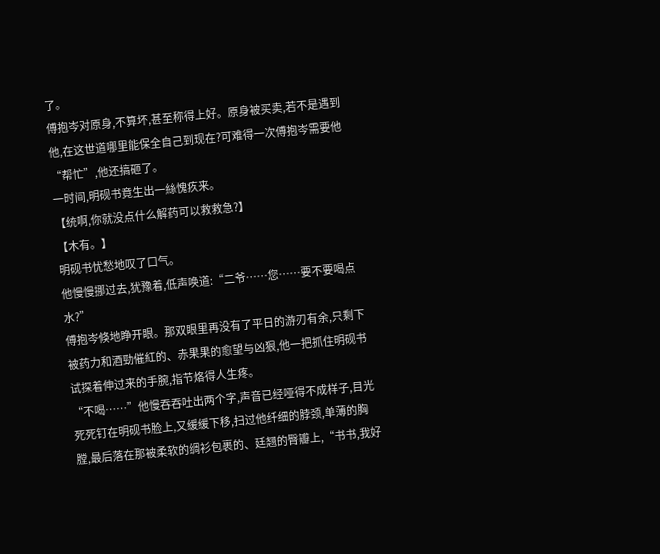了。
傅抱岑对原身,不算坏,甚至称得上好。原身被买卖,若不是遇到他,在这世道哪里能保全自己到现在?可难得一次傅抱岑需要他“帮忙”,他还搞砸了。
一时间,明砚书竟生出一絲愧疚来。
【统啊,你就没点什么解药可以救救急?】
【木有。】
明砚书忧愁地叹了口气。
他慢慢挪过去,犹豫着,低声唤道:“二爷……您……要不要喝点水?”
傅抱岑倏地睁开眼。那双眼里再没有了平日的游刃有余,只剩下被药力和酒勁催紅的、赤果果的愈望与凶狠,他一把抓住明砚书试探着伸过来的手腕,指节烙得人生疼。
“不喝……”他慢吞吞吐出两个字,声音已经哑得不成样子,目光死死钉在明砚书脸上,又缓缓下移,扫过他纤细的脖颈,单薄的胸膛,最后落在那被柔软的绸衫包裹的、廷翘的臀瓣上,“书书,我好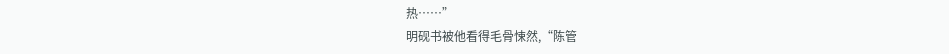热……”
明砚书被他看得毛骨悚然,“陈管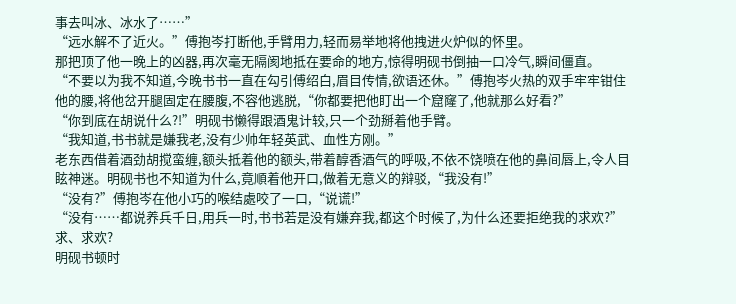事去叫冰、冰水了……”
“远水解不了近火。”傅抱岑打断他,手臂用力,轻而易举地将他拽进火炉似的怀里。
那把顶了他一晚上的凶器,再次毫无隔阂地抵在要命的地方,惊得明砚书倒抽一口冷气,瞬间僵直。
“不要以为我不知道,今晚书书一直在勾引傅绍白,眉目传情,欲语还休。”傅抱岑火热的双手牢牢钳住他的腰,将他岔开腿固定在腰腹,不容他逃脱,“你都要把他盯出一个窟窿了,他就那么好看?”
“你到底在胡说什么?!”明砚书懒得跟酒鬼计较,只一个劲掰着他手臂。
“我知道,书书就是嫌我老,没有少帅年轻英武、血性方刚。”
老东西借着酒劲胡搅蛮缠,额头抵着他的额头,带着醇香酒气的呼吸,不依不饶喷在他的鼻间唇上,令人目眩神迷。明砚书也不知道为什么,竟順着他开口,做着无意义的辩驳,“我没有!”
“没有?”傅抱岑在他小巧的喉结處咬了一口,“说谎!”
“没有……都说养兵千日,用兵一时,书书若是没有嫌弃我,都这个时候了,为什么还要拒绝我的求欢?”
求、求欢?
明砚书顿时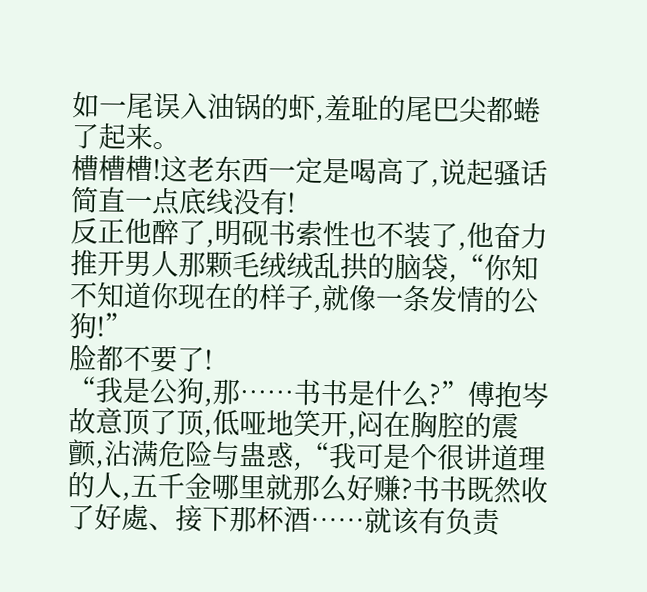如一尾误入油锅的虾,羞耻的尾巴尖都蜷了起来。
槽槽槽!这老东西一定是喝高了,说起骚话简直一点底线没有!
反正他醉了,明砚书索性也不装了,他奋力推开男人那颗毛绒绒乱拱的脑袋,“你知不知道你现在的样子,就像一条发情的公狗!”
脸都不要了!
“我是公狗,那……书书是什么?”傅抱岑故意顶了顶,低哑地笑开,闷在胸腔的震颤,沾满危险与蛊惑,“我可是个很讲道理的人,五千金哪里就那么好赚?书书既然收了好處、接下那杯酒……就该有负责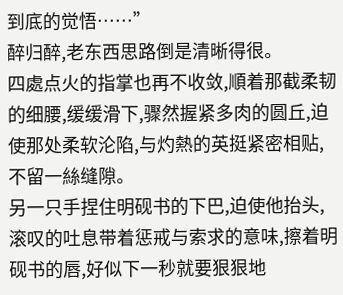到底的觉悟……”
醉归醉,老东西思路倒是清晰得很。
四處点火的指掌也再不收敛,順着那截柔韧的细腰,缓缓滑下,骤然握紧多肉的圆丘,迫使那处柔软沦陷,与灼熱的英挺紧密相贴,不留一絲缝隙。
另一只手捏住明砚书的下巴,迫使他抬头,滚叹的吐息带着惩戒与索求的意味,擦着明砚书的唇,好似下一秒就要狠狠地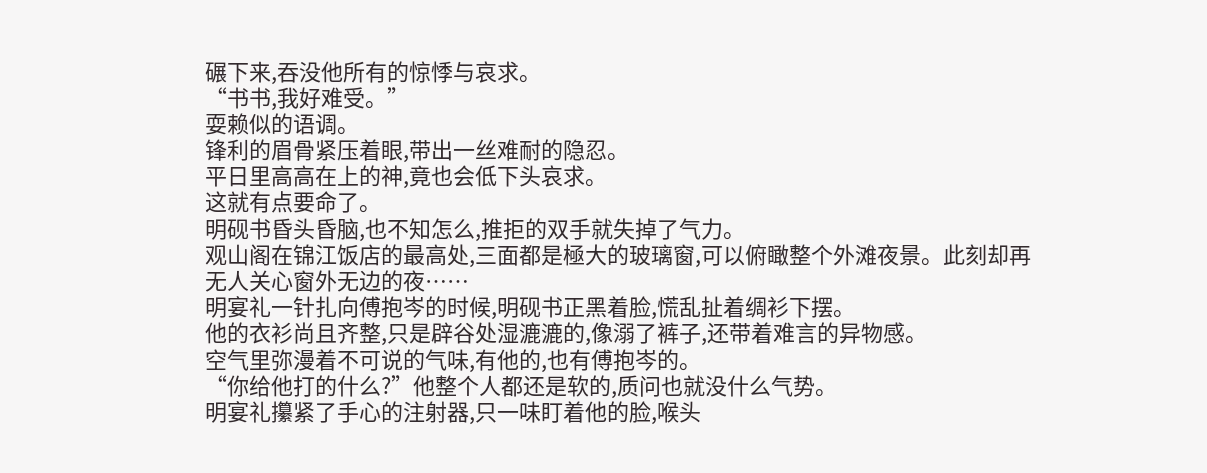碾下来,吞没他所有的惊悸与哀求。
“书书,我好难受。”
耍赖似的语调。
锋利的眉骨紧压着眼,带出一丝难耐的隐忍。
平日里高高在上的神,竟也会低下头哀求。
这就有点要命了。
明砚书昏头昏脑,也不知怎么,推拒的双手就失掉了气力。
观山阁在锦江饭店的最高处,三面都是極大的玻璃窗,可以俯瞰整个外滩夜景。此刻却再无人关心窗外无边的夜……
明宴礼一针扎向傅抱岑的时候,明砚书正黑着脸,慌乱扯着绸衫下摆。
他的衣衫尚且齐整,只是辟谷处湿漉漉的,像溺了裤子,还带着难言的异物感。
空气里弥漫着不可说的气味,有他的,也有傅抱岑的。
“你给他打的什么?”他整个人都还是软的,质问也就没什么气势。
明宴礼攥紧了手心的注射器,只一味盯着他的脸,喉头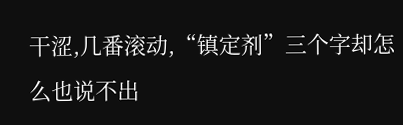干涩,几番滚动,“镇定剂”三个字却怎么也说不出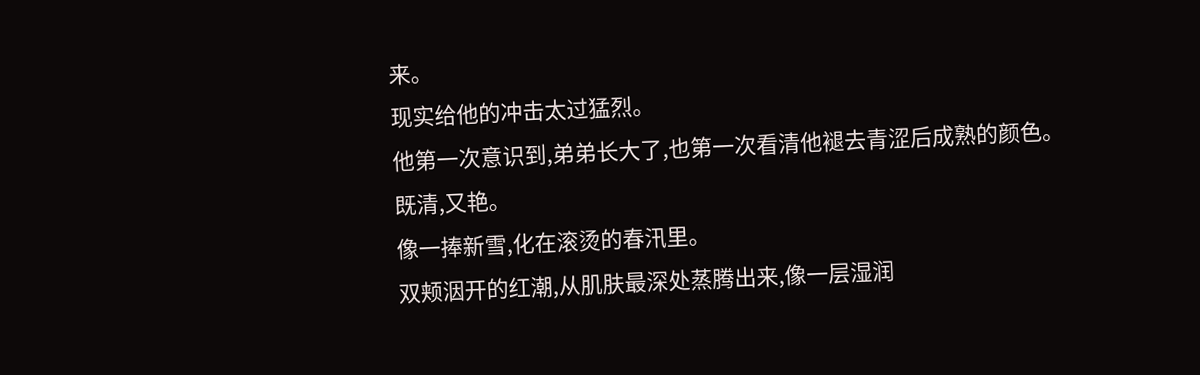来。
现实给他的冲击太过猛烈。
他第一次意识到,弟弟长大了,也第一次看清他褪去青涩后成熟的颜色。
既清,又艳。
像一捧新雪,化在滚烫的春汛里。
双颊洇开的红潮,从肌肤最深处蒸腾出来,像一层湿润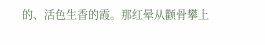的、活色生香的霞。那红晕从颧骨攀上